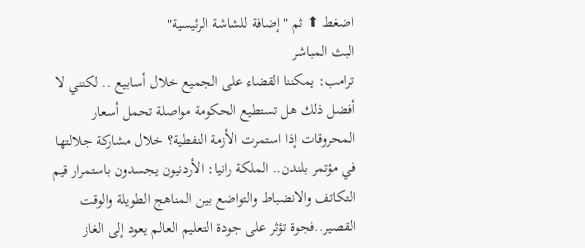اضغط ⬆ ثم "إضافة للشاشة الرئيسية"
البث المباشر
ترامب: يمكننا القضاء على الجميع خلال أسابيع .. لكنني لا أفضل ذلك هل تستطيع الحكومة مواصلة تحمل أسعار المحروقات إذا استمرت الأزمة النفطية؟ خلال مشاركة جلالتها في مؤتمر بلندن.. الملكة رانيا: الأردنيون يجسدون باستمرار قيم التكاتف والانضباط والتواضع بين المناهج الطويلة والوقت القصير..فجوة تؤثر على جودة التعليم العالم يعود إلى الغاز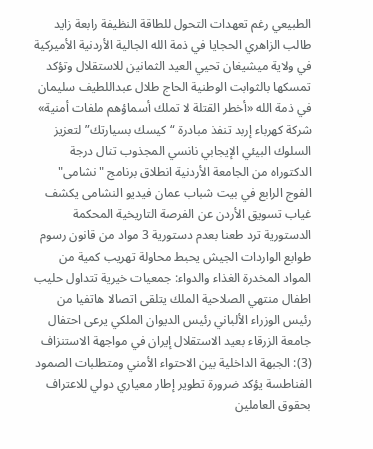الطبيعي رغم تعهدات التحول للطاقة النظيفة رابعة زايد طالب الزاهري الحجايا في ذمة الله الجالية الأردنية الأميركية في ولاية ميشيغان تحيي العيد الثمانين للاستقلال وتؤكد تمسكها بالثوابت الوطنية الحاج طلال عبداللطيف سليمان في ذمة الله «أخطر القتلة لا تملك أسماؤهم ملفات أمنية» شركة كهرباء إربد تنفذ مبادرة “كيسك بسيارتك” لتعزيز السلوك البيئي الإيجابي نانسي المجذوب تنال درجة الدكتوراه من الجامعة الأردنية انطلاق برنامج "نشامى" الفوج الرابع في بيت شباب عمان فيديو النشامى يكشف غياب تسويق الأردن عن الفرصة التاريخية المحكمة الدستورية ترد طعنا بعدم دستورية 3 مواد من قانون رسوم طوابع الواردات الجيش يحبط محاولة تهريب كمية من المواد المخدرة الغذاء والدواء: جمعيات خيرية تتداول حليب اطفال منتهي الصلاحية الملك يتلقى اتصالا هاتفيا من رئيس الوزراء الألباني رئيس الديوان الملكي يرعى احتفال جامعة الزرقاء بعيد الاستقلال إيران في مواجهة الاستنزاف (3): الجبهة الداخلية بين الاحتواء الأمني ومتطلبات الصمود الفناطسة يؤكد ضرورة تطوير إطار معياري دولي للاعتراف بحقوق العاملين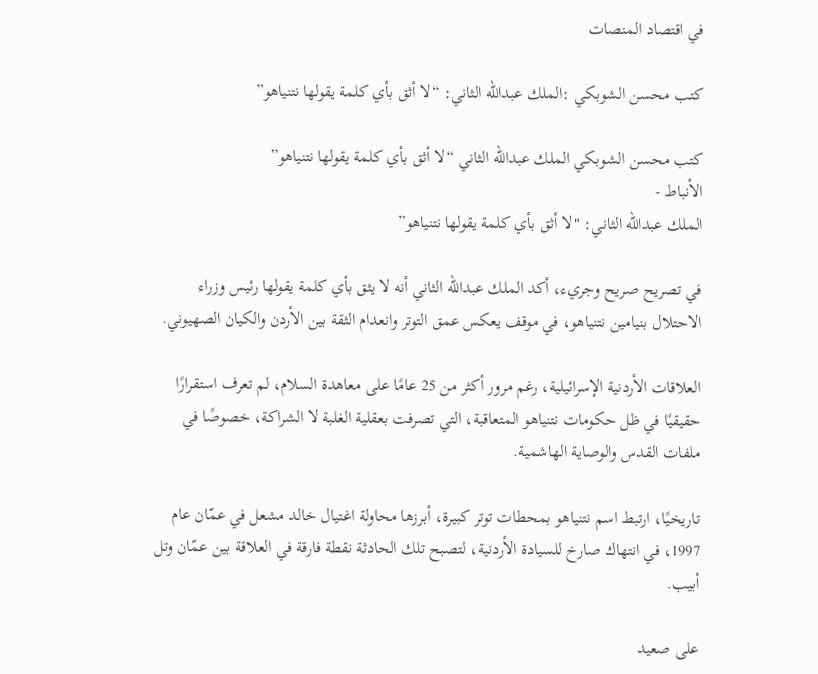في اقتصاد المنصات

كتب محسن الشوبكي :الملك عبدالله الثاني: “لا أثق بأي كلمة يقولها نتنياهو”

كتب محسن الشوبكي الملك عبدالله الثاني “لا أثق بأي كلمة يقولها نتنياهو”
الأنباط -
الملك عبدالله الثاني: "لا أثق بأي كلمة يقولها نتنياهو”

في تصريح صريح وجريء، أكد الملك عبدالله الثاني أنه لا يثق بأي كلمة يقولها رئيس وزراء الاحتلال بنيامين نتنياهو، في موقف يعكس عمق التوتر وانعدام الثقة بين الأردن والكيان الصهيوني.

العلاقات الأردنية الإسرائيلية، رغم مرور أكثر من 25 عامًا على معاهدة السلام، لم تعرف استقرارًا حقيقيًا في ظل حكومات نتنياهو المتعاقبة، التي تصرفت بعقلية الغلبة لا الشراكة، خصوصًا في ملفات القدس والوصاية الهاشمية.

تاريخيًا، ارتبط اسم نتنياهو بمحطات توتر كبيرة، أبرزها محاولة اغتيال خالد مشعل في عمّان عام 1997، في انتهاك صارخ للسيادة الأردنية، لتصبح تلك الحادثة نقطة فارقة في العلاقة بين عمّان وتل أبيب.

على صعيد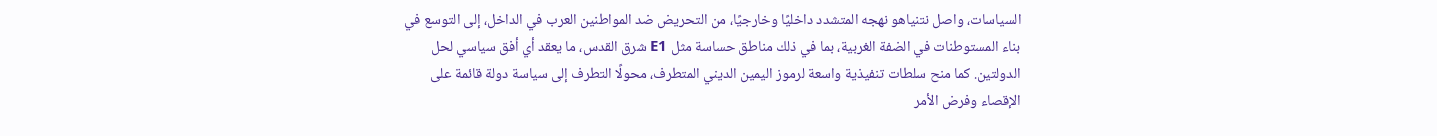السياسات، واصل نتنياهو نهجه المتشدد داخليًا وخارجيًا، من التحريض ضد المواطنين العرب في الداخل، إلى التوسع في بناء المستوطنات في الضفة الغربية، بما في ذلك مناطق حساسة مثل E1 شرق القدس، ما يعقد أي أفق سياسي لحل الدولتين. كما منح سلطات تنفيذية واسعة لرموز اليمين الديني المتطرف، محولًا التطرف إلى سياسة دولة قائمة على الإقصاء وفرض الأمر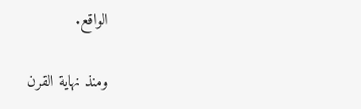الواقع.

ومنذ نهاية القرن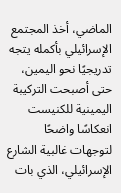الماضي، أخذ المجتمع الإسرائيلي بأكمله يتجه تدريجيًا نحو اليمين، حتى أصبحت التركيبة اليمينية للكنيست انعكاسًا واضحًا لتوجهات غالبية الشارع الإسرائيلي، الذي بات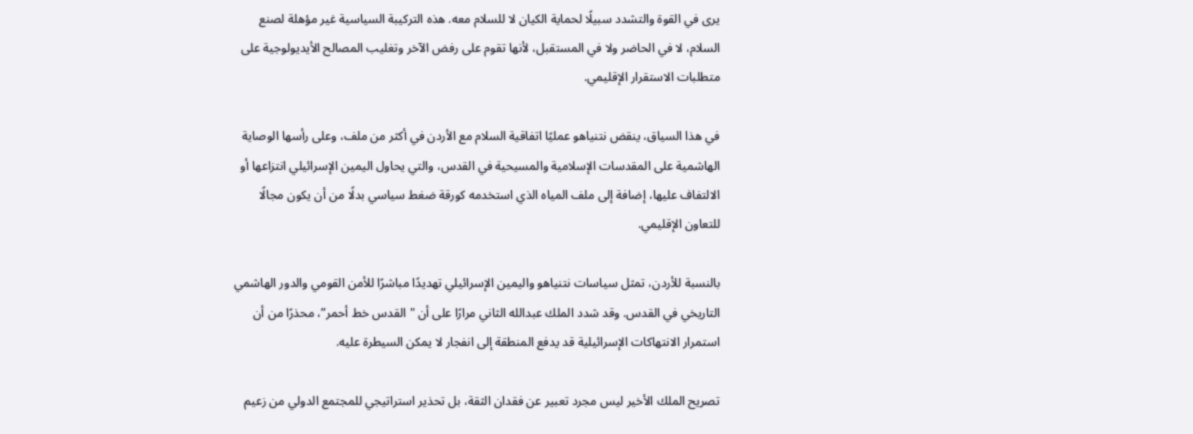يرى في القوة والتشدد سبيلًا لحماية الكيان لا للسلام معه. هذه التركيبة السياسية غير مؤهلة لصنع السلام، لا في الحاضر ولا في المستقبل، لأنها تقوم على رفض الآخر وتغليب المصالح الأيديولوجية على متطلبات الاستقرار الإقليمي.

في هذا السياق، ينقض نتنياهو عمليًا اتفاقية السلام مع الأردن في أكثر من ملف، وعلى رأسها الوصاية الهاشمية على المقدسات الإسلامية والمسيحية في القدس، والتي يحاول اليمين الإسرائيلي انتزاعها أو الالتفاف عليها، إضافة إلى ملف المياه الذي استخدمه كورقة ضغط سياسي بدلًا من أن يكون مجالًا للتعاون الإقليمي.

بالنسبة للأردن، تمثل سياسات نتنياهو واليمين الإسرائيلي تهديدًا مباشرًا للأمن القومي والدور الهاشمي التاريخي في القدس. وقد شدد الملك عبدالله الثاني مرارًا على أن "القدس خط أحمر”، محذرًا من أن استمرار الانتهاكات الإسرائيلية قد يدفع المنطقة إلى انفجار لا يمكن السيطرة عليه.

تصريح الملك الأخير ليس مجرد تعبير عن فقدان الثقة، بل تحذير استراتيجي للمجتمع الدولي من زعيم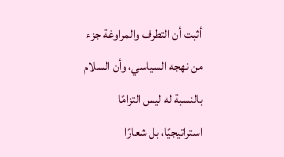أثبت أن التطرف والمراوغة جزء من نهجه السياسي، وأن السلام بالنسبة له ليس التزامًا استراتيجيًا، بل شعارًا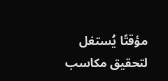مؤقتًا يُستغل لتحقيق مكاسب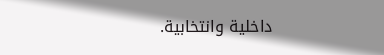داخلية وانتخابية.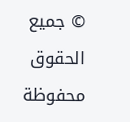© جميع الحقوق محفوظة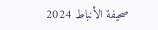صحيفة الأنباط 2024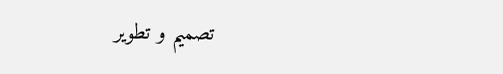تصميم و تطوير